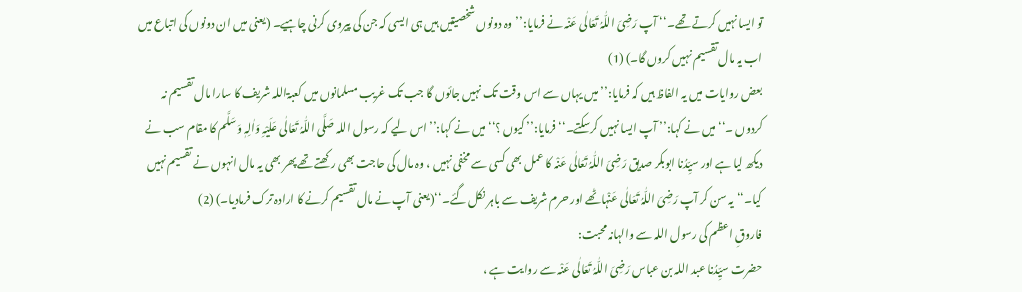تو ایسا نہیں کرتے تھے۔‘‘ آپ رَضِیَ اللّٰہُ تَعَالٰی عَنْہ نے فرمایا:’’وہ دونوں شخصیتیں ہیں ہی ایسی کہ جن کی پیروی کرنی چاہیے۔ (یعنی میں ان دونوں کی اتباع میں اب یہ مال تقسیم نہیں کروں گا۔) (1)
بعض روایات میں یہ الفاظ ہیں کہ فرمایا:’’ میں یہاں سے اس وقت تک نہیں جائوں گا جب تک غریب مسلمانوں میں کعبۃاللہ شریف کا سارا مال تقسیم نہ کردوں ۔‘‘میں نے کہا:’’ آپ ایسا نہیں کرسکتے۔‘‘ فرمایا:’’ کیوں ؟‘‘ میں نے کہا:’’ اس لیے کہ رسول اللہ صَلَّی اللّٰہُ تَعَالٰی عَلَیْہِ وَاٰلِہٖ وَسَلَّم کا مقام سب نے دیکھ لیا ہے اور سیِّدُنا ابوبکر صدیق رَضِیَ اللّٰہُ تَعَالٰی عَنْہ کا عمل بھی کسی سے مخفی نہیں ، وہ مال کی حاجت بھی رکھتے تھے پھر بھی یہ مال انہوں نے تقسیم نہیں کیا۔‘‘یہ سن کر آپ رَضِیَ اللّٰہُ تَعَالٰی عَنْہاٹھے اور حرم شریف سے باہر نکل گئے۔‘‘(یعنی آپ نے مال تقسیم کرنے کا ارادہ ترک فرمادیا۔) (2)
فاروقِ اعظم کی رسول اللہ سے والہانہ محبت:
حضرت سیِّدُنا عبد اللہ بن عباس رَضِیَ اللّٰہُ تَعَالٰی عَنْہ سے روایت ہے ،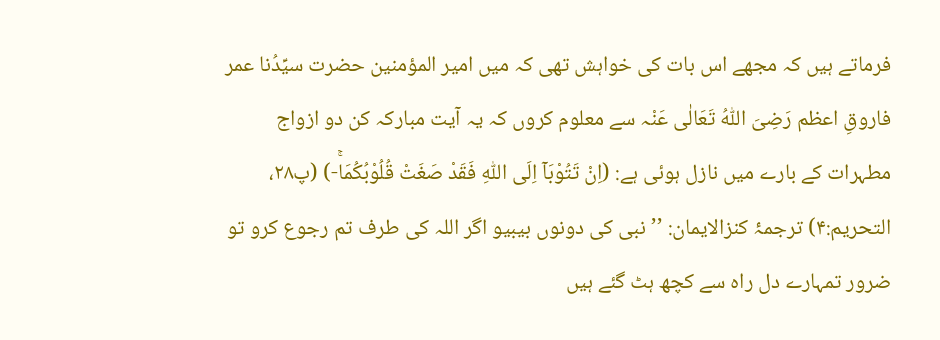فرماتے ہیں کہ مجھے اس بات کی خواہش تھی کہ میں امیر المؤمنین حضرت سیِّدُنا عمر فاروقِ اعظم رَضِیَ اللّٰہُ تَعَالٰی عَنْہ سے معلوم کروں کہ یہ آیت مبارکہ کن دو ازواج مطہرات کے بارے میں نازل ہوئی ہے: (اِنْ تَتُوْبَاۤ اِلَى اللّٰهِ فَقَدْ صَغَتْ قُلُوْبُكُمَاۚ-) (پ۲۸، التحریم:۴) ترجمۂ کنزالایمان: ’’نبی کی دونوں بیبیو اگر اللہ کی طرف تم رجوع کرو تو ضرور تمہارے دل راہ سے کچھ ہٹ گئے ہیں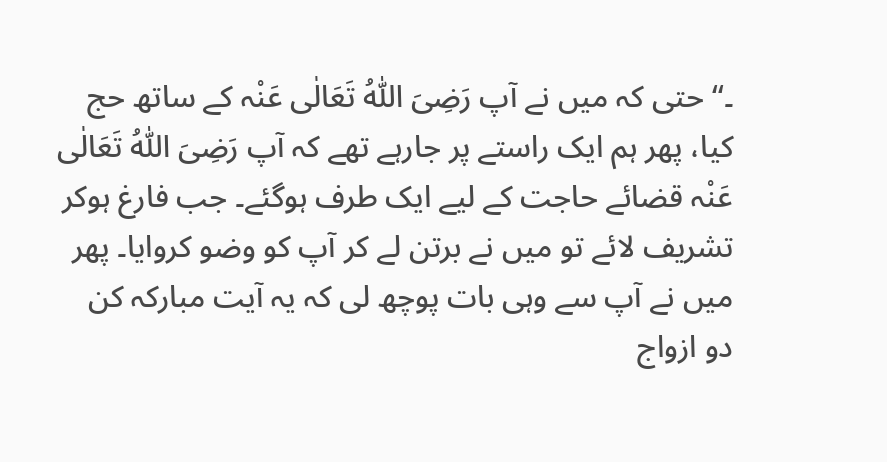۔‘‘ حتی کہ میں نے آپ رَضِیَ اللّٰہُ تَعَالٰی عَنْہ کے ساتھ حج کیا، پھر ہم ایک راستے پر جارہے تھے کہ آپ رَضِیَ اللّٰہُ تَعَالٰی عَنْہ قضائے حاجت کے لیے ایک طرف ہوگئے۔ جب فارغ ہوکر تشریف لائے تو میں نے برتن لے کر آپ کو وضو کروایا۔ پھر میں نے آپ سے وہی بات پوچھ لی کہ یہ آیت مبارکہ کن دو ازواج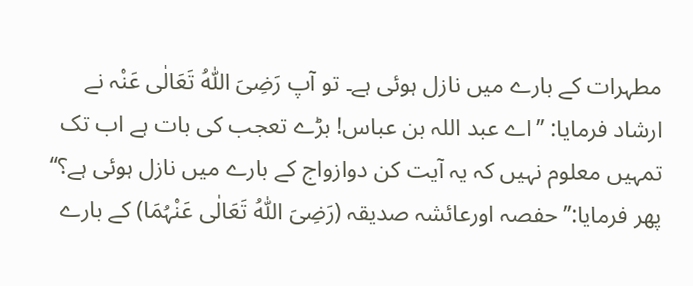مطہرات کے بارے میں نازل ہوئی ہے۔ تو آپ رَضِیَ اللّٰہُ تَعَالٰی عَنْہ نے ارشاد فرمایا: ’’اے عبد اللہ بن عباس! بڑے تعجب کی بات ہے اب تک تمہیں معلوم نہیں کہ یہ آیت کن دوازواج کے بارے میں نازل ہوئی ہے؟‘‘ پھر فرمایا:’’حفصہ اورعائشہ صدیقہ (رَضِیَ اللّٰہُ تَعَالٰی عَنْہُمَا) کے بارے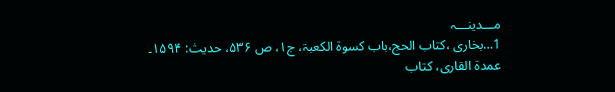مـــدینـــہ
1…بخاری ،کتاب الحج،باب کسوۃ الکعبۃ، ج۱، ص ۵۳۶، حدیث: ۱۵۹۴۔
عمدۃ القاری، کتاب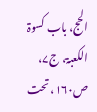الحج، باب کسوۃ الکعبۃ، ج۷، ص۱۶۰، تحت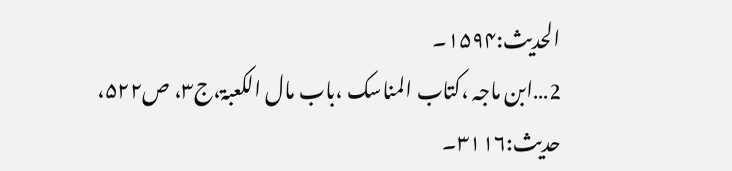الحدیث:۱۵۹۴۔
2…ابن ماجہ ،کتاب المناسک ،باب مال الکعبۃ،ج۳، ص۵۲۲، حدیث:۳۱۱۶۔